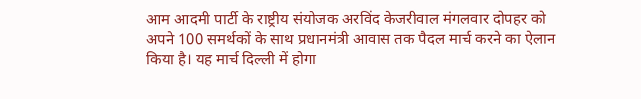आम आदमी पार्टी के राष्ट्रीय संयोजक अरविंद केजरीवाल मंगलवार दोपहर को अपने 100 समर्थकों के साथ प्रधानमंत्री आवास तक पैदल मार्च करने का ऐलान किया है। यह मार्च दिल्ली में होगा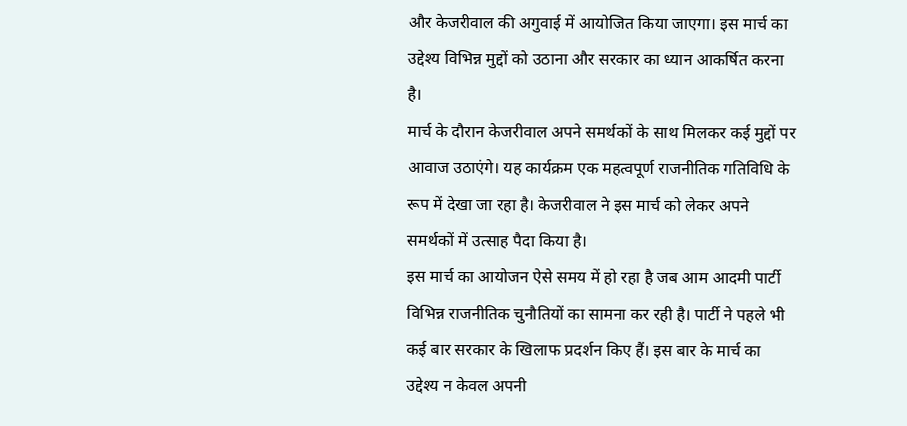और केजरीवाल की अगुवाई में आयोजित किया जाएगा। इस मार्च का उद्देश्य विभिन्न मुद्दों को उठाना और सरकार का ध्यान आकर्षित करना है।
मार्च के दौरान केजरीवाल अपने समर्थकों के साथ मिलकर कई मुद्दों पर आवाज उठाएंगे। यह कार्यक्रम एक महत्वपूर्ण राजनीतिक गतिविधि के रूप में देखा जा रहा है। केजरीवाल ने इस मार्च को लेकर अपने समर्थकों में उत्साह पैदा किया है।
इस मार्च का आयोजन ऐसे समय में हो रहा है जब आम आदमी पार्टी विभिन्न राजनीतिक चुनौतियों का सामना कर रही है। पार्टी ने पहले भी कई बार सरकार के खिलाफ प्रदर्शन किए हैं। इस बार के मार्च का उद्देश्य न केवल अपनी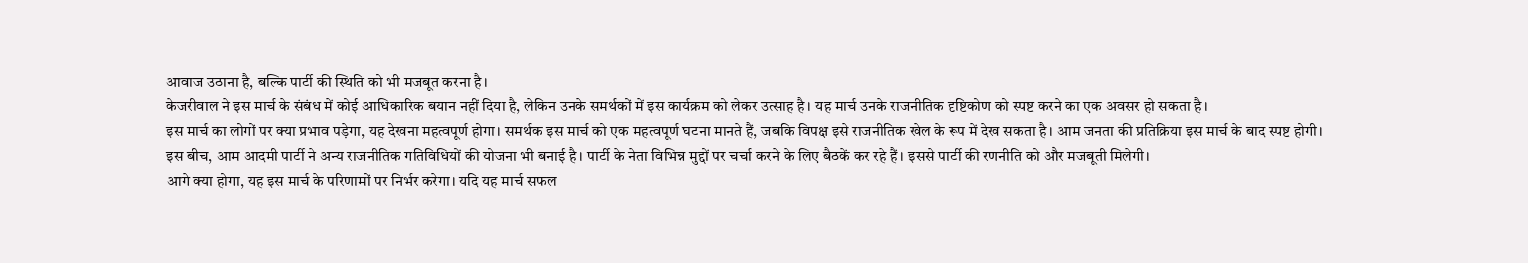आवाज उठाना है, बल्कि पार्टी की स्थिति को भी मजबूत करना है।
केजरीवाल ने इस मार्च के संबंध में कोई आधिकारिक बयान नहीं दिया है, लेकिन उनके समर्थकों में इस कार्यक्रम को लेकर उत्साह है। यह मार्च उनके राजनीतिक दृष्टिकोण को स्पष्ट करने का एक अवसर हो सकता है।
इस मार्च का लोगों पर क्या प्रभाव पड़ेगा, यह देखना महत्वपूर्ण होगा। समर्थक इस मार्च को एक महत्वपूर्ण घटना मानते हैं, जबकि विपक्ष इसे राजनीतिक खेल के रूप में देख सकता है। आम जनता की प्रतिक्रिया इस मार्च के बाद स्पष्ट होगी।
इस बीच, आम आदमी पार्टी ने अन्य राजनीतिक गतिविधियों की योजना भी बनाई है। पार्टी के नेता विभिन्न मुद्दों पर चर्चा करने के लिए बैठकें कर रहे हैं। इससे पार्टी की रणनीति को और मजबूती मिलेगी।
आगे क्या होगा, यह इस मार्च के परिणामों पर निर्भर करेगा। यदि यह मार्च सफल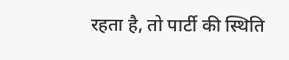रहता है, तो पार्टी की स्थिति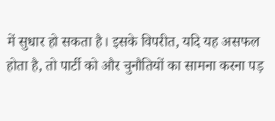में सुधार हो सकता है। इसके विपरीत, यदि यह असफल होता है, तो पार्टी को और चुनौतियों का सामना करना पड़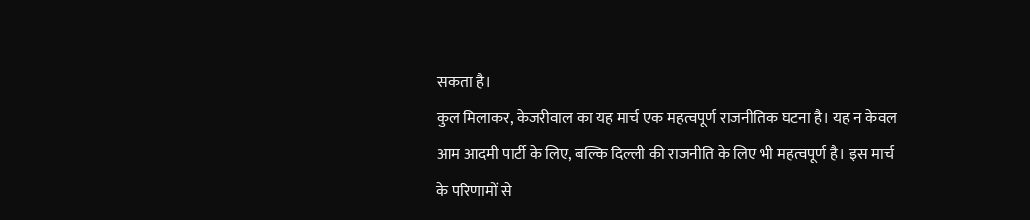सकता है।
कुल मिलाकर, केजरीवाल का यह मार्च एक महत्वपूर्ण राजनीतिक घटना है। यह न केवल आम आदमी पार्टी के लिए, बल्कि दिल्ली की राजनीति के लिए भी महत्वपूर्ण है। इस मार्च के परिणामों से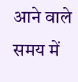आने वाले समय में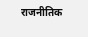राजनीतिक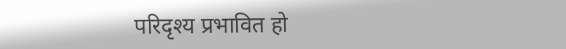परिदृश्य प्रभावित हो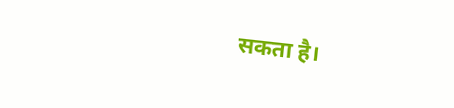सकता है।